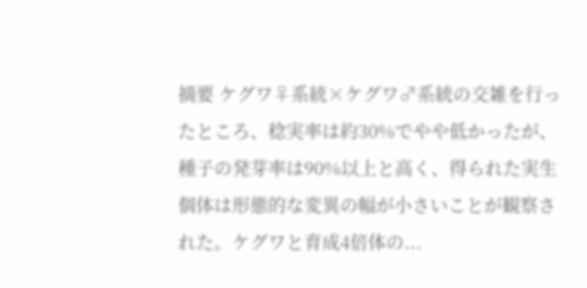摘要 ケグワ♀系統×ケグワ♂系統の交雑を行ったところ、稔実率は約30%でやや低かったが、種子の発芽率は90%以上と高く、得られた実生個体は形態的な変異の幅が小さいことが観察された。ケグワと育成4倍体の...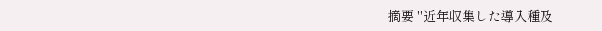摘要 "近年収集した導入種及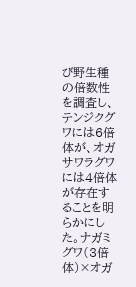び野生種の倍数性を調査し、テンジクグワには6倍体が、オガサワラグワには4倍体が存在することを明らかにした。ナガミグワ(3倍体)×オガ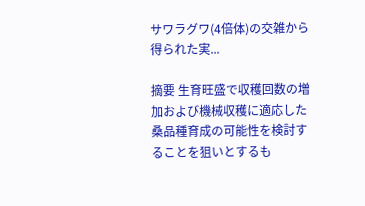サワラグワ(4倍体)の交雑から得られた実...

摘要 生育旺盛で収穫回数の増加および機械収穫に適応した桑品種育成の可能性を検討することを狙いとするも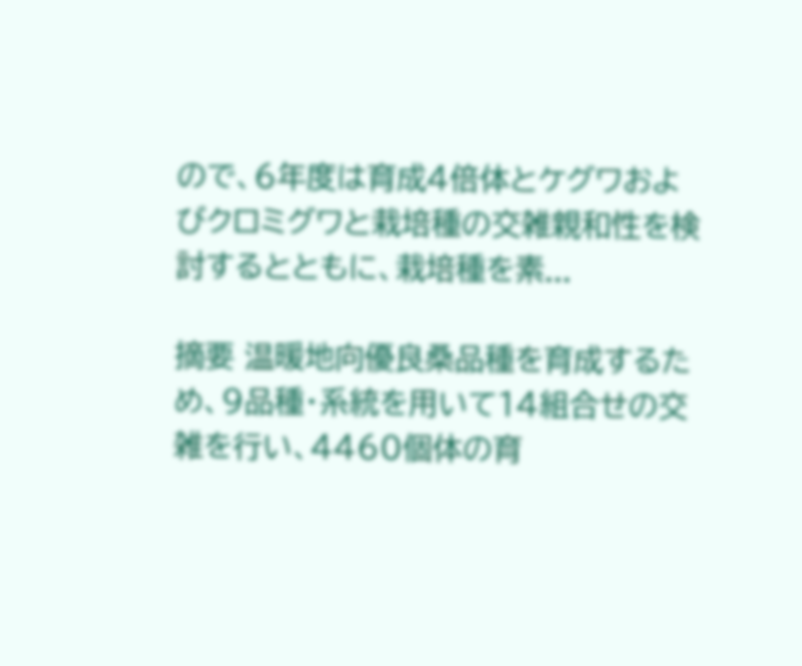ので、6年度は育成4倍体とケグワおよびクロミグワと栽培種の交雑親和性を検討するとともに、栽培種を素...

摘要 温暖地向優良桑品種を育成するため、9品種・系統を用いて14組合せの交雑を行い、4460個体の育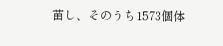苗し、そのうち1573個体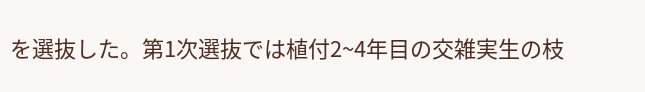を選抜した。第1次選抜では植付2~4年目の交雑実生の枝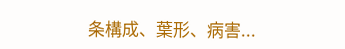条構成、葉形、病害...